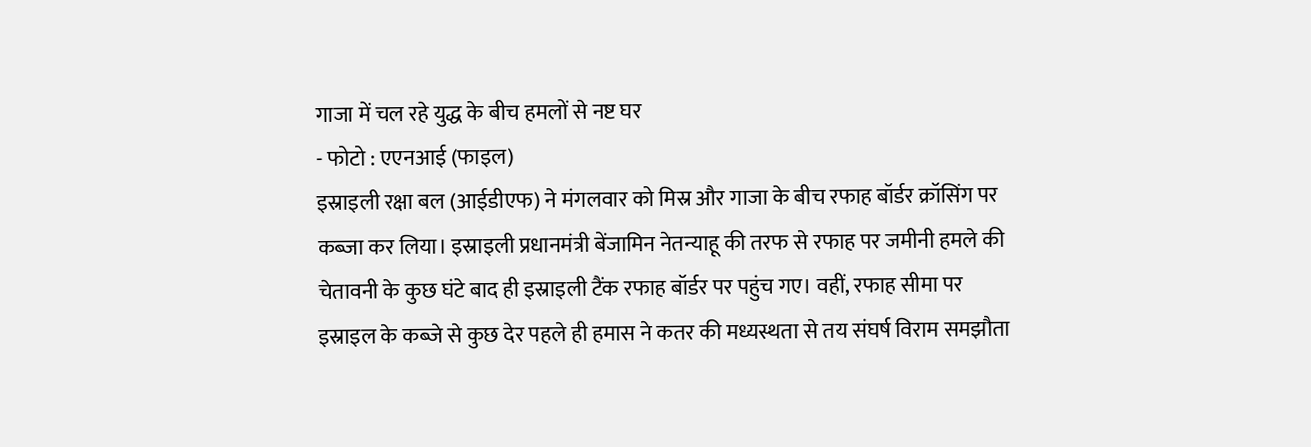गाजा में चल रहे युद्ध के बीच हमलों से नष्ट घर
- फोटो : एएनआई (फाइल)
इस्राइली रक्षा बल (आईडीएफ) ने मंगलवार को मिस्र और गाजा के बीच रफाह बॉर्डर क्रॉसिंग पर कब्जा कर लिया। इस्राइली प्रधानमंत्री बेंजामिन नेतन्याहू की तरफ से रफाह पर जमीनी हमले की चेतावनी के कुछ घंटे बाद ही इस्राइली टैंक रफाह बॉर्डर पर पहुंच गए। वहीं, रफाह सीमा पर इस्राइल के कब्जे से कुछ देर पहले ही हमास ने कतर की मध्यस्थता से तय संघर्ष विराम समझौता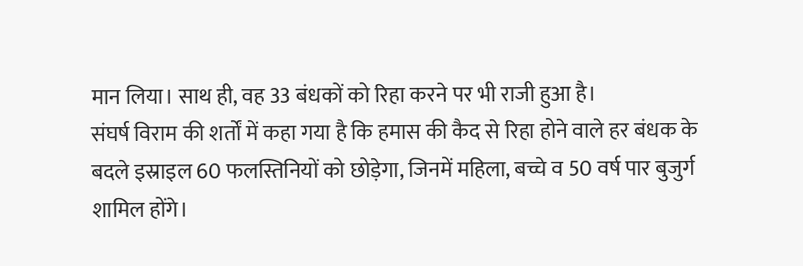मान लिया। साथ ही, वह 33 बंधकों को रिहा करने पर भी राजी हुआ है।
संघर्ष विराम की शर्तों में कहा गया है कि हमास की कैद से रिहा होने वाले हर बंधक के बदले इस्राइल 60 फलस्तिनियों को छोड़ेगा, जिनमें महिला, बच्चे व 50 वर्ष पार बुजुर्ग शामिल होंगे।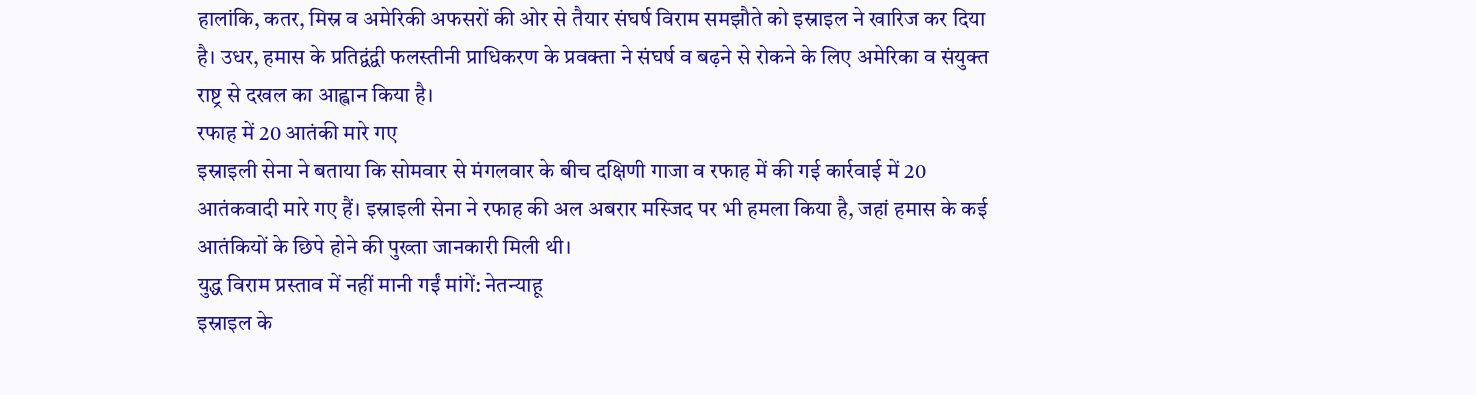हालांकि, कतर, मिस्र व अमेरिकी अफसरों की ओर से तैयार संघर्ष विराम समझौते को इस्राइल ने खारिज कर दिया है। उधर, हमास के प्रतिद्वंद्वी फलस्तीनी प्राधिकरण के प्रवक्ता ने संघर्ष व बढ़ने से रोकने के लिए अमेरिका व संयुक्त राष्ट्र से दखल का आह्वान किया है।
रफाह में 20 आतंकी मारे गए
इस्राइली सेना ने बताया कि सोमवार से मंगलवार के बीच दक्षिणी गाजा व रफाह में की गई कार्रवाई में 20 आतंकवादी मारे गए हैं। इस्राइली सेना ने रफाह की अल अबरार मस्जिद पर भी हमला किया है, जहां हमास के कई आतंकियों के छिपे होने की पुख्ता जानकारी मिली थी।
युद्ध विराम प्रस्ताव में नहीं मानी गईं मांगें: नेतन्याहू
इस्राइल के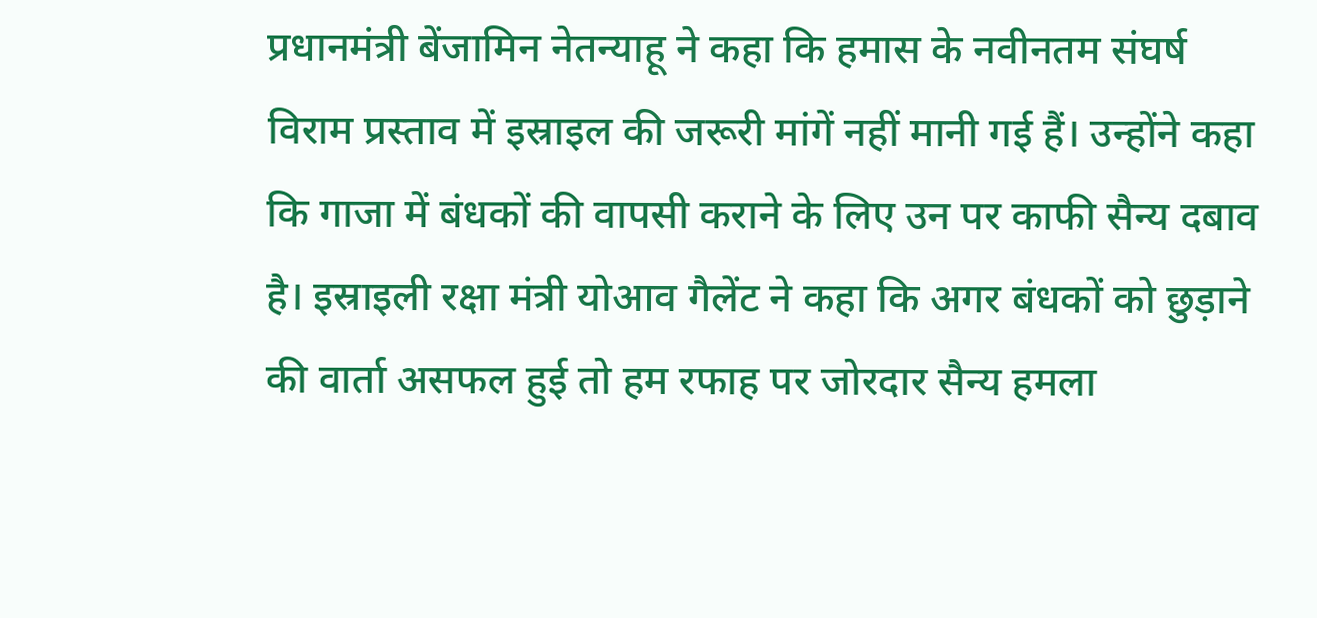प्रधानमंत्री बेंजामिन नेतन्याहू ने कहा कि हमास के नवीनतम संघर्ष विराम प्रस्ताव में इस्राइल की जरूरी मांगें नहीं मानी गई हैं। उन्होंने कहा कि गाजा में बंधकों की वापसी कराने के लिए उन पर काफी सैन्य दबाव है। इस्राइली रक्षा मंत्री योआव गैलेंट ने कहा कि अगर बंधकों को छुड़ाने की वार्ता असफल हुई तो हम रफाह पर जोरदार सैन्य हमला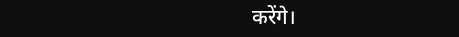करेंगे।